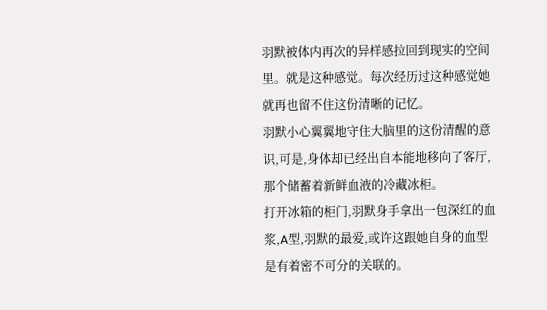羽默被体内再次的异样感拉回到现实的空间里。就是这种感觉。每次经历过这种感觉她就再也留不住这份清晰的记忆。
羽默小心翼翼地守住大脑里的这份清醒的意识,可是,身体却已经出自本能地移向了客厅,那个储蓄着新鲜血液的冷藏冰柜。
打开冰箱的柜门,羽默身手拿出一包深红的血浆,A型,羽默的最爱,或许这跟她自身的血型是有着密不可分的关联的。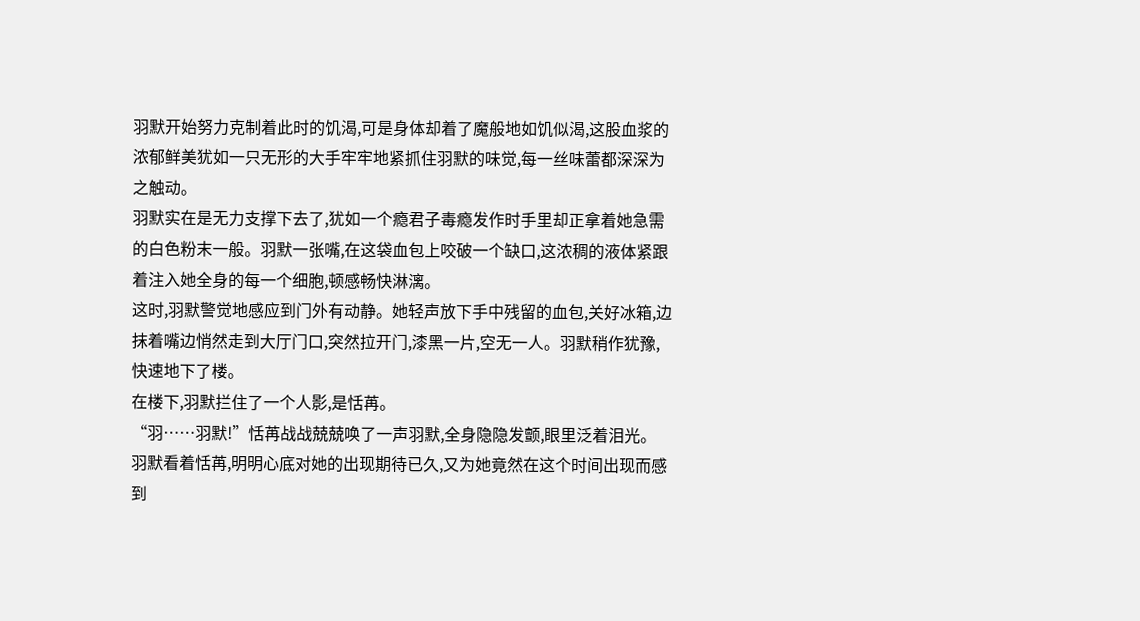羽默开始努力克制着此时的饥渴,可是身体却着了魔般地如饥似渴,这股血浆的浓郁鲜美犹如一只无形的大手牢牢地紧抓住羽默的味觉,每一丝味蕾都深深为之触动。
羽默实在是无力支撑下去了,犹如一个瘾君子毒瘾发作时手里却正拿着她急需的白色粉末一般。羽默一张嘴,在这袋血包上咬破一个缺口,这浓稠的液体紧跟着注入她全身的每一个细胞,顿感畅快淋漓。
这时,羽默警觉地感应到门外有动静。她轻声放下手中残留的血包,关好冰箱,边抹着嘴边悄然走到大厅门口,突然拉开门,漆黑一片,空无一人。羽默稍作犹豫,快速地下了楼。
在楼下,羽默拦住了一个人影,是恬苒。
“羽……羽默!”恬苒战战兢兢唤了一声羽默,全身隐隐发颤,眼里泛着泪光。
羽默看着恬苒,明明心底对她的出现期待已久,又为她竟然在这个时间出现而感到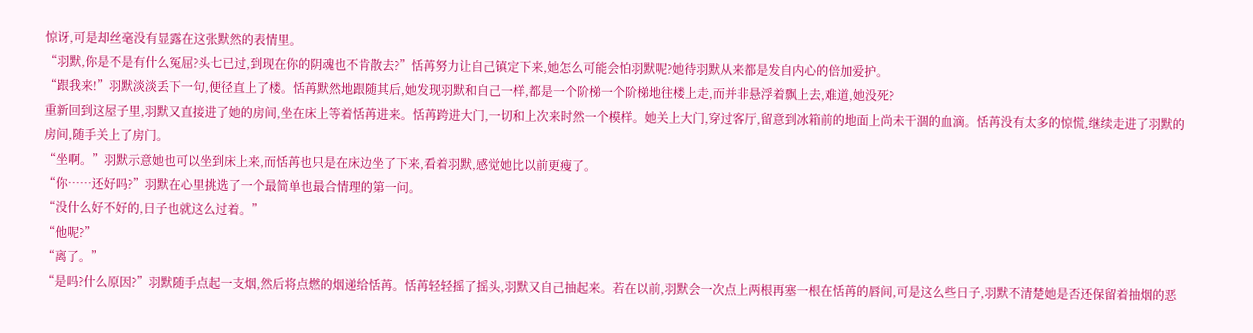惊讶,可是却丝毫没有显露在这张默然的表情里。
“羽默,你是不是有什么冤屈?头七已过,到现在你的阴魂也不肯散去?”恬苒努力让自己镇定下来,她怎么可能会怕羽默呢?她待羽默从来都是发自内心的倍加爱护。
“跟我来!”羽默淡淡丢下一句,便径直上了楼。恬苒默然地跟随其后,她发现羽默和自己一样,都是一个阶梯一个阶梯地往楼上走,而并非悬浮着飘上去,难道,她没死?
重新回到这屋子里,羽默又直接进了她的房间,坐在床上等着恬苒进来。恬苒跨进大门,一切和上次来时然一个模样。她关上大门,穿过客厅,留意到冰箱前的地面上尚未干涸的血滴。恬苒没有太多的惊慌,继续走进了羽默的房间,随手关上了房门。
“坐啊。”羽默示意她也可以坐到床上来,而恬苒也只是在床边坐了下来,看着羽默,感觉她比以前更瘦了。
“你……还好吗?”羽默在心里挑选了一个最简单也最合情理的第一问。
“没什么好不好的,日子也就这么过着。”
“他呢?”
“离了。”
“是吗?什么原因?”羽默随手点起一支烟,然后将点燃的烟递给恬苒。恬苒轻轻摇了摇头,羽默又自己抽起来。若在以前,羽默会一次点上两根再塞一根在恬苒的唇间,可是这么些日子,羽默不清楚她是否还保留着抽烟的恶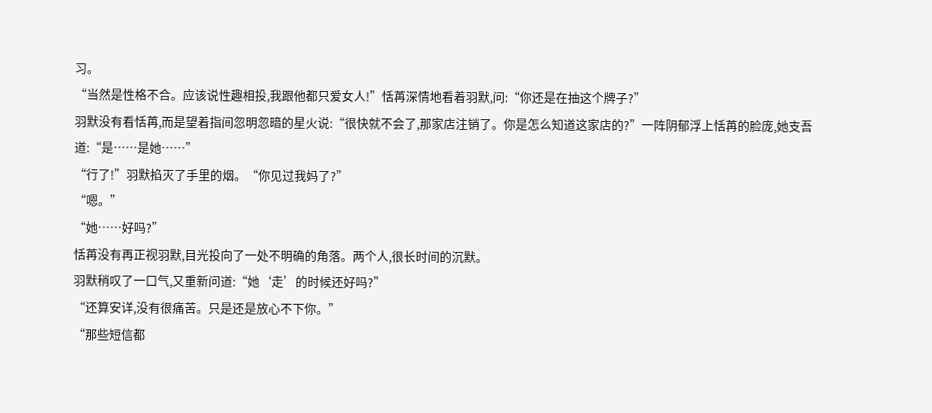习。
“当然是性格不合。应该说性趣相投,我跟他都只爱女人!”恬苒深情地看着羽默,问:“你还是在抽这个牌子?”
羽默没有看恬苒,而是望着指间忽明忽暗的星火说:“很快就不会了,那家店注销了。你是怎么知道这家店的?”一阵阴郁浮上恬苒的脸庞,她支吾道:“是……是她……”
“行了!”羽默掐灭了手里的烟。“你见过我妈了?”
“嗯。”
“她……好吗?”
恬苒没有再正视羽默,目光投向了一处不明确的角落。两个人,很长时间的沉默。
羽默稍叹了一口气,又重新问道:“她‘走’的时候还好吗?”
“还算安详,没有很痛苦。只是还是放心不下你。”
“那些短信都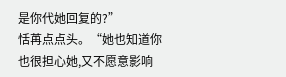是你代她回复的?”
恬苒点点头。“她也知道你也很担心她,又不愿意影响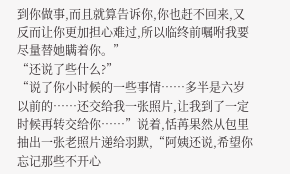到你做事,而且就算告诉你,你也赶不回来,又反而让你更加担心难过,所以临终前嘱咐我要尽量替她瞒着你。”
“还说了些什么?”
“说了你小时候的一些事情……多半是六岁以前的……还交给我一张照片,让我到了一定时候再转交给你……”说着,恬苒果然从包里抽出一张老照片递给羽默,“阿姨还说,希望你忘记那些不开心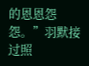的恩恩怨怨。”羽默接过照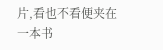片,看也不看便夹在一本书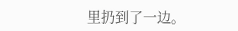里扔到了一边。